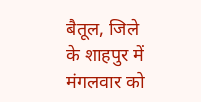बैतूल, जिले के शाहपुर में मंगलवार को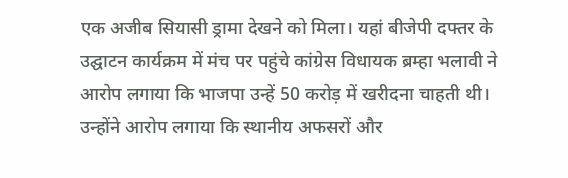एक अजीब सियासी ड्रामा देखने को मिला। यहां बीजेपी दफ्तर के उद्घाटन कार्यक्रम में मंच पर पहुंचे कांग्रेस विधायक ब्रम्हा भलावी ने आरोप लगाया कि भाजपा उन्हें 50 करोड़ में खरीदना चाहती थी। उन्होंने आरोप लगाया कि स्थानीय अफसरों और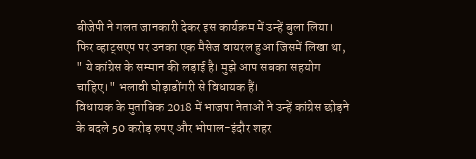बीजेपी ने गलत जानकारी देकर इस कार्यक्रम में उन्हें बुला लिया। फिर व्हाट्सएप पर उनका एक मैसेज वायरल हुआ जिसमें लिखा था, " ये कांग्रेस के सम्मान की लड़ाई है। मुझे आप सबका सहयोग चाहिए।" भलावी घोड़ाडोंगरी से विधायक हैं।
विधायक के मुताबिक 2018 में भाजपा नेताओं ने उन्हें कांग्रेस छोड़ने के बदले 50 करोड़ रुपए और भोपाल-इंदौर शहर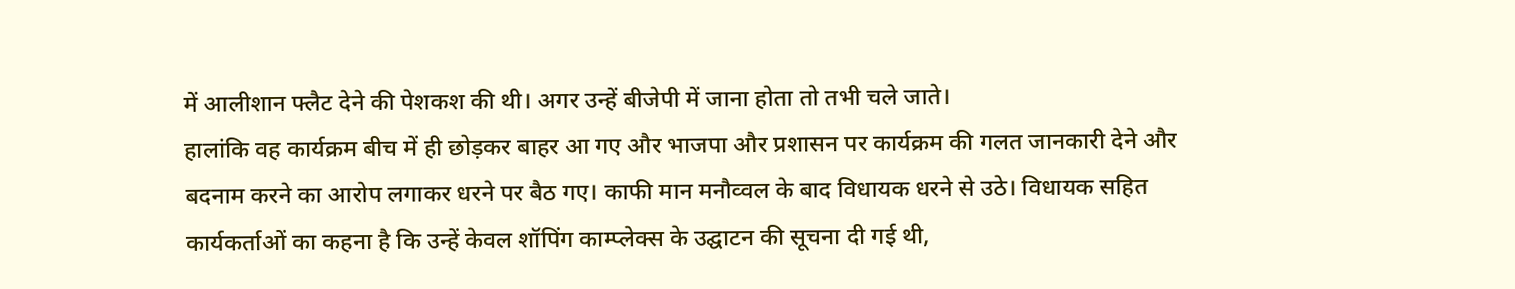में आलीशान फ्लैट देने की पेशकश की थी। अगर उन्हें बीजेपी में जाना होता तो तभी चले जाते।
हालांकि वह कार्यक्रम बीच में ही छोड़कर बाहर आ गए और भाजपा और प्रशासन पर कार्यक्रम की गलत जानकारी देने और बदनाम करने का आरोप लगाकर धरने पर बैठ गए। काफी मान मनौव्वल के बाद विधायक धरने से उठे। विधायक सहित कार्यकर्ताओं का कहना है कि उन्हें केवल शॉपिंग काम्प्लेक्स के उद्घाटन की सूचना दी गई थी,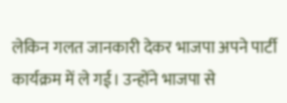लेकिन गलत जानकारी देकर भाजपा अपने पार्टी कार्यक्रम में ले गई। उन्होंने भाजपा से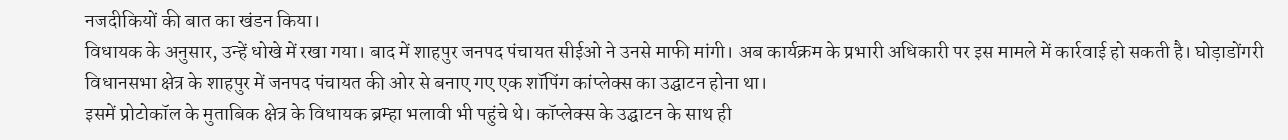नजदीकियों की बात का खंडन किया।
विधायक के अनुसार, उन्हें धोखे में रखा गया। बाद में शाहपुर जनपद पंचायत सीईओ ने उनसे माफी मांगी। अब कार्यक्रम के प्रभारी अधिकारी पर इस मामले में कार्रवाई हो सकती है। घोड़ाडोंगरी विधानसभा क्षेत्र के शाहपुर में जनपद पंचायत की ओर से बनाए गए एक शॉपिंग कांप्लेक्स का उद्घाटन होना था।
इसमें प्रोटोकॉल के मुताबिक क्षेत्र के विधायक ब्रम्हा भलावी भी पहुंचे थे। कॉप्लेक्स के उद्घाटन के साथ ही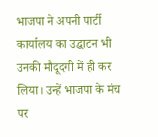भाजपा ने अपनी पार्टी कार्यालय का उद्घाटन भी उनकी मौदूदगी में ही कर लिया। उन्हें भाजपा के मंच पर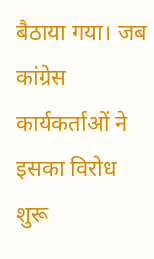बैठाया गया। जब कांग्रेस कार्यकर्ताओं ने इसका विरोध शुरू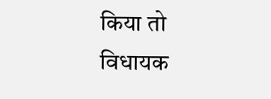किया तो विधायक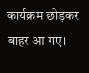कार्यक्रम छोड़कर बाहर आ गए।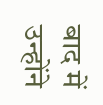बाद में उन्होंने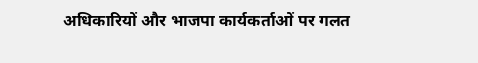अधिकारियों और भाजपा कार्यकर्ताओं पर गलत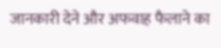जानकारी देने और अफवाह फैलाने का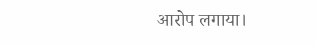आरोप लगाया।